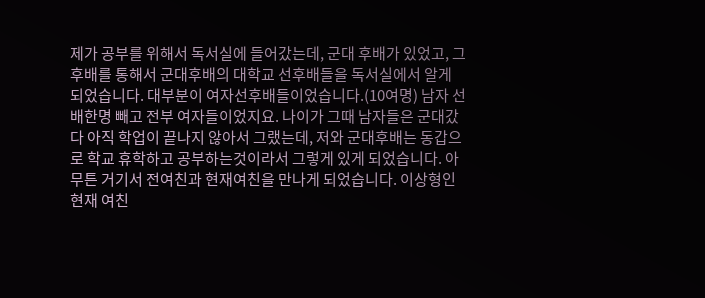제가 공부를 위해서 독서실에 들어갔는데, 군대 후배가 있었고, 그 후배를 통해서 군대후배의 대학교 선후배들을 독서실에서 알게 되었습니다. 대부분이 여자선후배들이었습니다.(10여명) 남자 선배한명 빼고 전부 여자들이었지요. 나이가 그때 남자들은 군대갔다 아직 학업이 끝나지 않아서 그랬는데, 저와 군대후배는 동갑으로 학교 휴학하고 공부하는것이라서 그렇게 있게 되었습니다. 아무튼 거기서 전여친과 현재여친을 만나게 되었습니다. 이상형인 현재 여친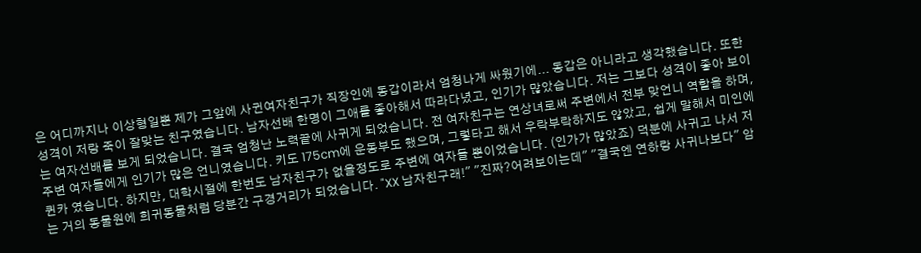은 어디까지나 이상형일뿐 제가 그앞에 사귄여자친구가 직장인에 동갑이라서 엄청나게 싸웠기에... 동갑은 아니라고 생각했습니다. 또한 성격이 저랑 죽이 잘맞는 친구였습니다. 남자선배 한명이 그애를 좋아해서 따라다녔고, 인기가 많았습니다. 저는 그보다 성격이 좋아 보이는 여자선배를 보게 되었습니다. 결국 엄청난 노력끝에 사귀게 되었습니다. 전 여자친구는 연상녀로써 주변에서 전부 맞언니 역할을 하며, 주변 여자들에게 인기가 많은 언니였습니다. 키도 175cm에 운동부도 했으며, 그렇타고 해서 우락부락하지도 않았고, 쉽게 말해서 미인에 퀸카 였습니다. 하지만, 대학시절에 한번도 남자친구가 없을정도로 주변에 여자들 뿐이었습니다. (인가가 많았죠) 덕분에 사귀고 나서 저는 거의 동물원에 희귀동물처럼 당분간 구경거리가 되었습니다. "XX 남자친구래!" "진짜?어려보이는데" "결국엔 연하랑 사귀나보다" 암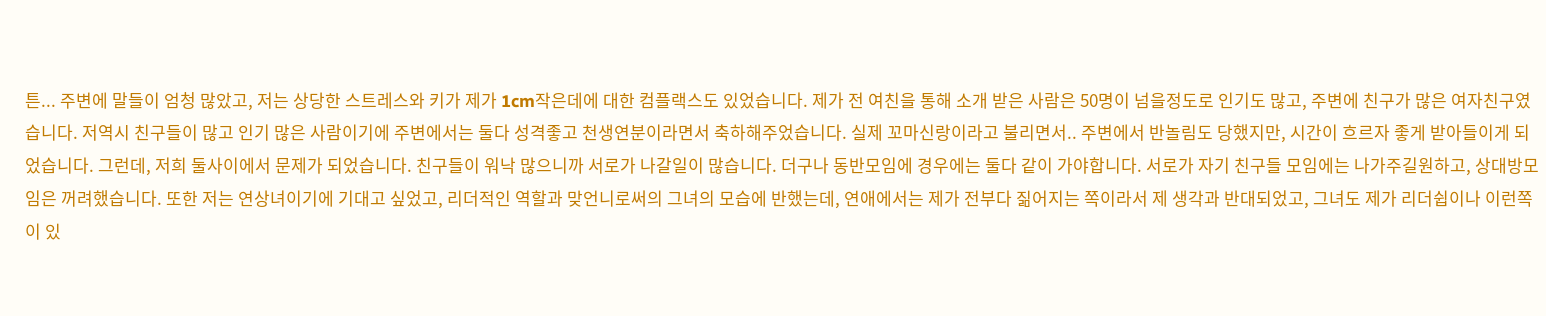튼... 주변에 말들이 엄청 많았고, 저는 상당한 스트레스와 키가 제가 1cm작은데에 대한 컴플랙스도 있었습니다. 제가 전 여친을 통해 소개 받은 사람은 50명이 넘을정도로 인기도 많고, 주변에 친구가 많은 여자친구였습니다. 저역시 친구들이 많고 인기 많은 사람이기에 주변에서는 둘다 성격좋고 천생연분이라면서 축하해주었습니다. 실제 꼬마신랑이라고 불리면서.. 주변에서 반놀림도 당했지만, 시간이 흐르자 좋게 받아들이게 되었습니다. 그런데, 저희 둘사이에서 문제가 되었습니다. 친구들이 워낙 많으니까 서로가 나갈일이 많습니다. 더구나 동반모임에 경우에는 둘다 같이 가야합니다. 서로가 자기 친구들 모임에는 나가주길원하고, 상대방모임은 꺼려했습니다. 또한 저는 연상녀이기에 기대고 싶었고, 리더적인 역할과 맞언니로써의 그녀의 모습에 반했는데, 연애에서는 제가 전부다 짊어지는 쪽이라서 제 생각과 반대되었고, 그녀도 제가 리더쉽이나 이런쪽이 있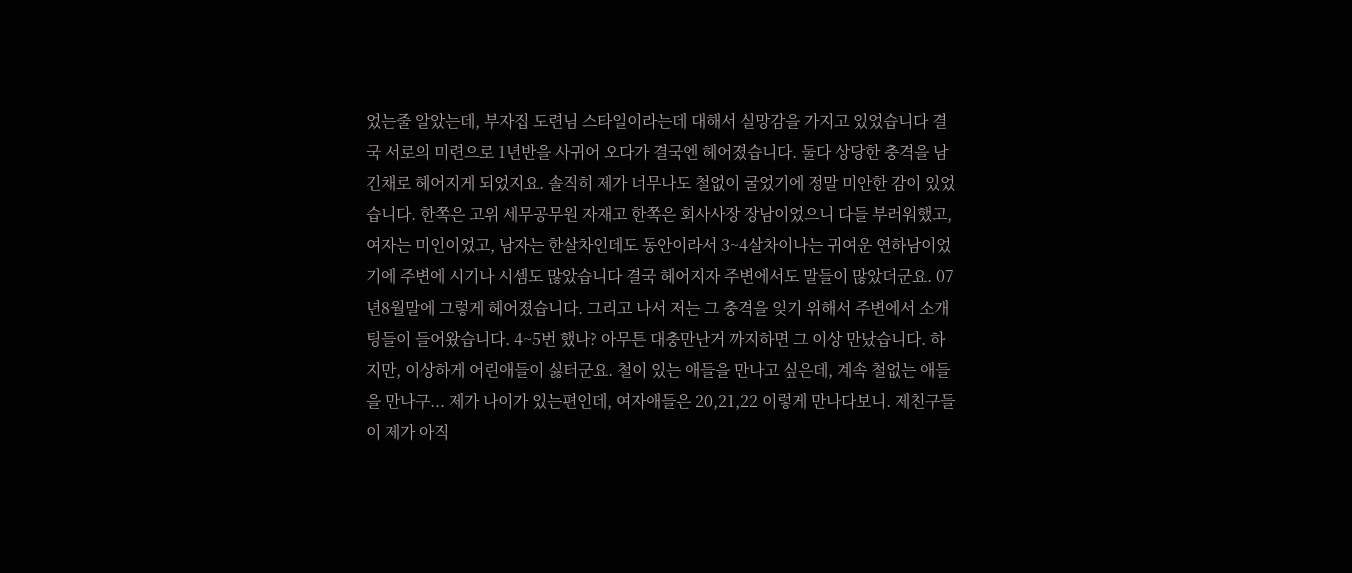었는줄 알았는데, 부자집 도련님 스타일이라는데 대해서 실망감을 가지고 있었습니다 결국 서로의 미련으로 1년반을 사귀어 오다가 결국엔 헤어졌습니다. 둘다 상당한 충격을 남긴채로 헤어지게 되었지요. 솔직히 제가 너무나도 철없이 굴었기에 정말 미안한 감이 있었습니다. 한쪽은 고위 세무공무원 자재고 한쪽은 회사사장 장남이었으니 다들 부러워했고, 여자는 미인이었고, 남자는 한살차인데도 동안이라서 3~4살차이나는 귀여운 연하남이었기에 주변에 시기나 시셈도 많았습니다 결국 헤어지자 주변에서도 말들이 많았더군요. 07년8월말에 그렇게 헤어졌습니다. 그리고 나서 저는 그 충격을 잊기 위해서 주변에서 소개팅들이 들어왔습니다. 4~5번 했나? 아무튼 대충만난거 까지하면 그 이상 만났습니다. 하지만, 이상하게 어린애들이 싫터군요. 철이 있는 애들을 만나고 싶은데, 계속 철없는 애들을 만나구... 제가 나이가 있는편인데, 여자애들은 20,21,22 이렇게 만나다보니. 제친구들이 제가 아직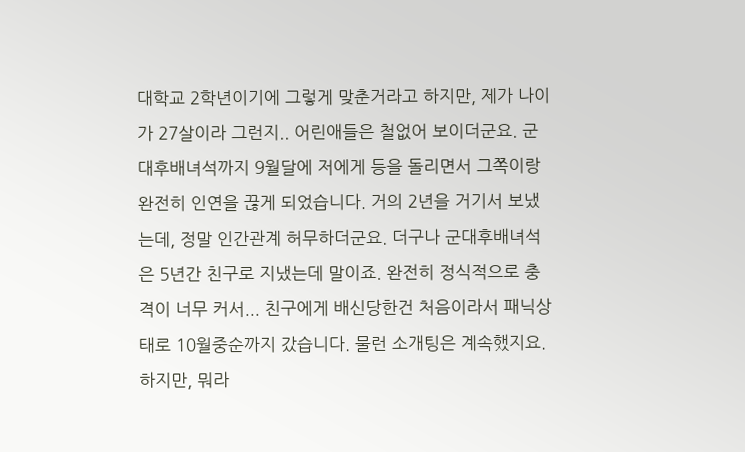대학교 2학년이기에 그렇게 맞춘거라고 하지만, 제가 나이가 27살이라 그런지.. 어린애들은 철없어 보이더군요. 군대후배녀석까지 9월달에 저에게 등을 돌리면서 그쪽이랑 완전히 인연을 끊게 되었습니다. 거의 2년을 거기서 보냈는데, 정말 인간관계 허무하더군요. 더구나 군대후배녀석은 5년간 친구로 지냈는데 말이죠. 완전히 정식적으로 충격이 너무 커서... 친구에게 배신당한건 처음이라서 패닉상태로 10월중순까지 갔습니다. 물런 소개팅은 계속했지요. 하지만, 뭐라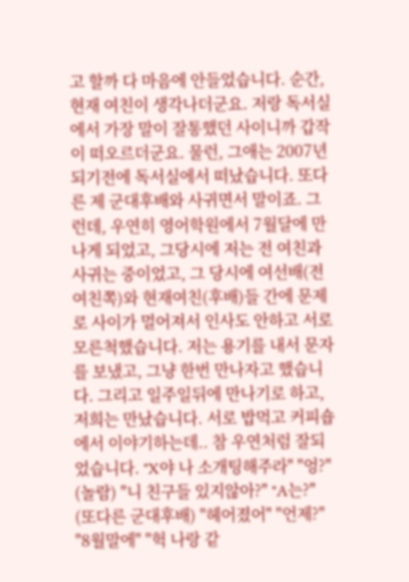고 할까 다 마음에 안들었습니다. 순간, 현재 여친이 생각나더군요. 저랑 독서실에서 가장 말이 잘통했던 사이니까 갑작이 떠오르더군요. 물런, 그애는 2007년 되기전에 독서실에서 떠났습니다. 또다른 제 군대후배와 사귀면서 말이죠. 그런데, 우연히 영어학원에서 7월달에 만나게 되었고, 그당시에 저는 전 여친과 사귀는 중이었고, 그 당시에 여선배(전여친쪽)와 현재여친(후배)들 간에 문제로 사이가 멀어져서 인사도 안하고 서로 모른척했습니다. 저는 용기를 내서 문자를 보냈고, 그냥 한번 만나자고 했습니다. 그리고 일주일뒤에 만나기로 하고, 저희는 만났습니다. 서로 밥먹고 커피숍에서 이야기하는데.. 참 우연처럼 잘되었습니다. "X야 나 소개팅해주라" "엉?" (놀람) "니 친구들 있지않아?" "A는?" (또다른 군대후배) "헤어졌어" "언제?" "8월말에" "헉 나랑 같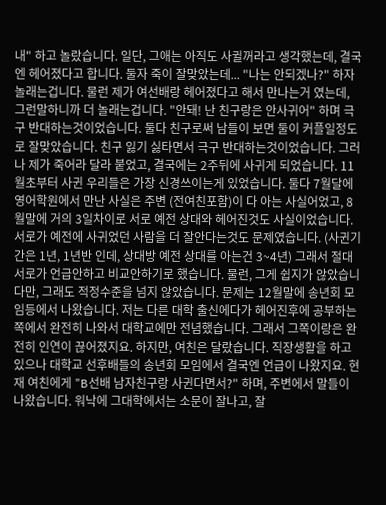내" 하고 놀랐습니다. 일단, 그애는 아직도 사귈꺼라고 생각했는데, 결국엔 헤어졌다고 합니다. 둘자 죽이 잘맞았는데... "나는 안되겠나?" 하자 놀래는겁니다. 물런 제가 여선배랑 헤어졌다고 해서 만나는거 였는데, 그런말하니까 더 놀래는겁니다. "안돼! 난 친구랑은 안사귀어" 하며 극구 반대하는것이었습니다. 둘다 친구로써 남들이 보면 둘이 커플일정도로 잘맞았습니다. 친구 잃기 싫타면서 극구 반대하는것이었습니다. 그러나 제가 죽어라 달라 붙었고, 결국에는 2주뒤에 사귀게 되었습니다. 11월초부터 사귄 우리들은 가장 신경쓰이는게 있었습니다. 둘다 7월달에 영어학원에서 만난 사실은 주변 (전여친포함)이 다 아는 사실어었고, 8월말에 거의 3일차이로 서로 예전 상대와 헤어진것도 사실이었습니다. 서로가 예전에 사귀었던 사람을 더 잘안다는것도 문제였습니다. (사귄기간은 1년, 1년반 인데, 상대방 예전 상대를 아는건 3~4년) 그래서 절대 서로가 언급안하고 비교안하기로 했습니다. 물런, 그게 쉽지가 않았습니다만, 그래도 적정수준을 넘지 않았습니다. 문제는 12월말에 송년회 모임등에서 나왔습니다. 저는 다른 대학 출신에다가 헤어진후에 공부하는쪽에서 완전히 나와서 대학교에만 전념했습니다. 그래서 그쪽이랑은 완전히 인연이 끊어졌지요. 하지만, 여친은 달랐습니다. 직장생활을 하고 있으나 대학교 선후배들의 송년회 모임에서 결국엔 언급이 나왔지요. 현재 여친에게 "B선배 남자친구랑 사귄다면서?" 하며, 주변에서 말들이 나왔습니다. 워낙에 그대학에서는 소문이 잘나고, 잘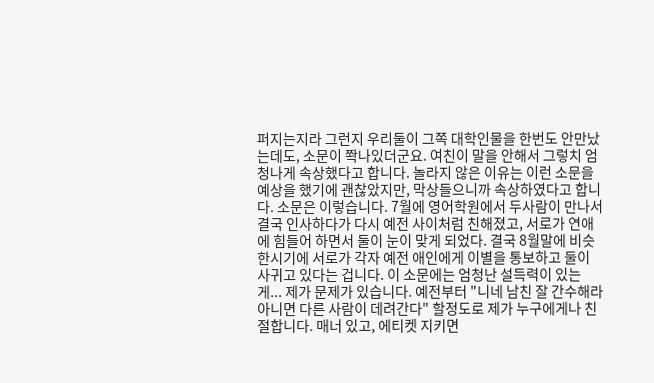퍼지는지라 그런지 우리둘이 그쪽 대학인물을 한번도 안만났는데도, 소문이 쫙나있더군요. 여친이 말을 안해서 그렇치 엄청나게 속상했다고 합니다. 놀라지 않은 이유는 이런 소문을 예상을 했기에 괜찮았지만, 막상들으니까 속상하였다고 합니다. 소문은 이렇습니다. 7월에 영어학원에서 두사람이 만나서 결국 인사하다가 다시 예전 사이처럼 친해졌고, 서로가 연애에 힘들어 하면서 둘이 눈이 맞게 되었다. 결국 8월말에 비슷한시기에 서로가 각자 예전 애인에게 이별을 통보하고 둘이 사귀고 있다는 겁니다. 이 소문에는 엄청난 설득력이 있는게... 제가 문제가 있습니다. 예전부터 "니네 남친 잘 간수해라 아니면 다른 사람이 데려간다" 할정도로 제가 누구에게나 친절합니다. 매너 있고, 에티켓 지키면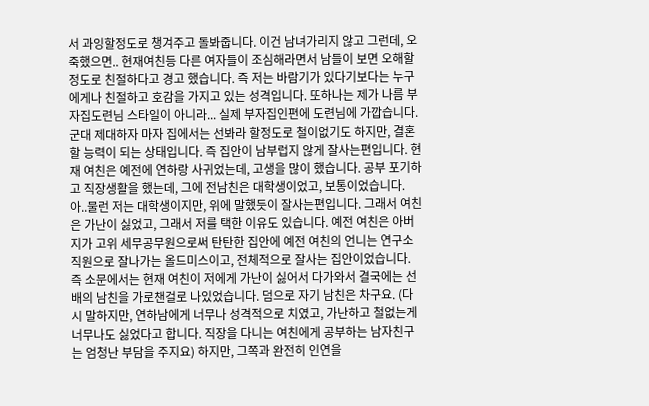서 과잉할정도로 챙겨주고 돌봐줍니다. 이건 남녀가리지 않고 그런데, 오죽했으면.. 현재여친등 다른 여자들이 조심해라면서 남들이 보면 오해할정도로 친절하다고 경고 했습니다. 즉 저는 바람기가 있다기보다는 누구에게나 친절하고 호감을 가지고 있는 성격입니다. 또하나는 제가 나름 부자집도련님 스타일이 아니라... 실제 부자집인편에 도련님에 가깝습니다. 군대 제대하자 마자 집에서는 선봐라 할정도로 철이없기도 하지만, 결혼할 능력이 되는 상태입니다. 즉 집안이 남부럽지 않게 잘사는편입니다. 현재 여친은 예전에 연하랑 사귀었는데, 고생을 많이 했습니다. 공부 포기하고 직장생활을 했는데, 그에 전남친은 대학생이었고, 보통이었습니다. 아..물런 저는 대학생이지만, 위에 말했듯이 잘사는편입니다. 그래서 여친은 가난이 싫었고, 그래서 저를 택한 이유도 있습니다. 예전 여친은 아버지가 고위 세무공무원으로써 탄탄한 집안에 예전 여친의 언니는 연구소 직원으로 잘나가는 올드미스이고, 전체적으로 잘사는 집안이었습니다. 즉 소문에서는 현재 여친이 저에게 가난이 싫어서 다가와서 결국에는 선배의 남친을 가로챈걸로 나있었습니다. 덤으로 자기 남친은 차구요. (다시 말하지만, 연하남에게 너무나 성격적으로 치였고, 가난하고 철없는게 너무나도 싫었다고 합니다. 직장을 다니는 여친에게 공부하는 남자친구는 엄청난 부담을 주지요) 하지만, 그쪽과 완전히 인연을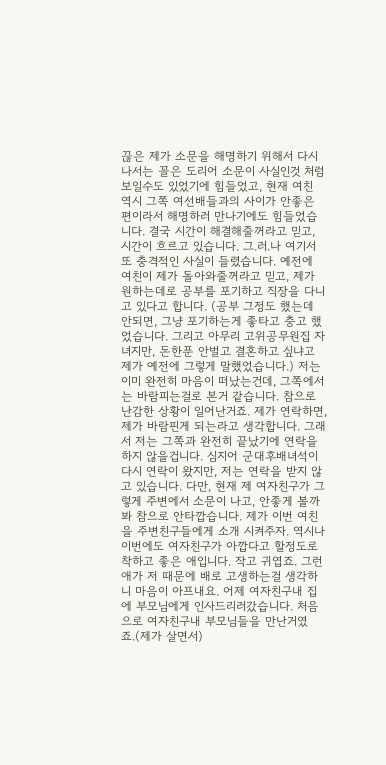끊은 제가 소문을 해명하기 위해서 다시 나서는 꼴은 도리어 소문이 사실인것 처럼 보일수도 있었기에 힘들었고, 현재 여친 역시 그쪽 여선배들과의 사이가 안좋은 편이라서 해명하러 만나기에도 힘들었습니다. 결국 시간이 해결해줄꺼라고 믿고, 시간이 흐르고 있습니다. 그.러.나 여기서 또 충격적인 사실이 들렸습니다. 예전에 여친이 제가 돌아와줄꺼라고 믿고, 제가 원하는데로 공부를 포기하고 직장을 다니고 있다고 합니다. (공부 그정도 했는데 안되면, 그냥 포기하는게 좋타고 충고 했었습니다. 그리고 아무리 고위공무원집 자녀지만, 돈한푼 안벌고 결혼하고 싶냐고 제가 예전에 그렇게 말했었습니다.) 저는 이미 완전히 마음이 떠났는건데, 그쪽에서는 바람피는걸로 본거 같습니다. 참으로 난감한 상황이 일어난거죠. 제가 연락하면, 제가 바람핀게 되는라고 생각합니다. 그래서 저는 그쪽과 완전히 끝났기에 연락을 하지 않을겁니다. 심지어 군대후배녀석이 다시 연락이 왔지만, 저는 연락을 받지 않고 있습니다. 다만, 현재 제 여자친구가 그렇게 주변에서 소문이 나고, 안좋게 볼까봐 참으로 안타깝습니다. 제가 이번 여친을 주변친구들에게 소개 시켜주자. 역시나 이번에도 여자친구가 아깝다고 할정도로 착하고 좋은 애입니다. 작고 귀엽죠. 그런 애가 저 때문에 배로 고생하는걸 생각하니 마음이 아프내요. 어제 여자친구내 집에 부모님에게 인사드리러갔습니다. 처음으로 여자친구내 부모님들을 만난거였죠.(제가 살면서)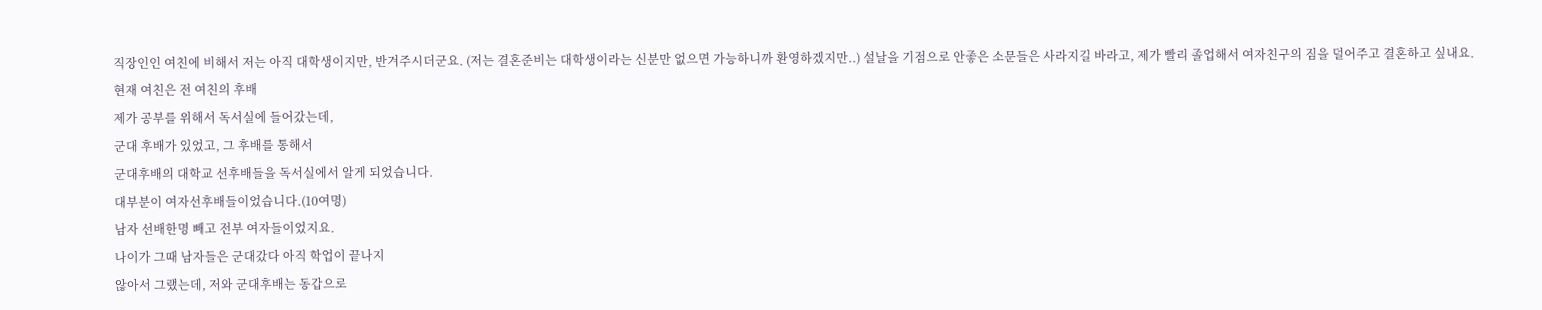직장인인 여친에 비해서 저는 아직 대학생이지만, 반겨주시더군요. (저는 결혼준비는 대학생이라는 신분만 없으면 가능하니까 환영하겠지만..) 설날을 기점으로 안좋은 소문들은 사라지길 바라고, 제가 빨리 졸업해서 여자친구의 짐을 덜어주고 결혼하고 싶내요.
현재 여친은 전 여친의 후배
제가 공부를 위해서 독서실에 들어갔는데,
군대 후배가 있었고, 그 후배를 통해서
군대후배의 대학교 선후배들을 독서실에서 알게 되었습니다.
대부분이 여자선후배들이었습니다.(10여명)
남자 선배한명 빼고 전부 여자들이었지요.
나이가 그때 남자들은 군대갔다 아직 학업이 끝나지
않아서 그랬는데, 저와 군대후배는 동갑으로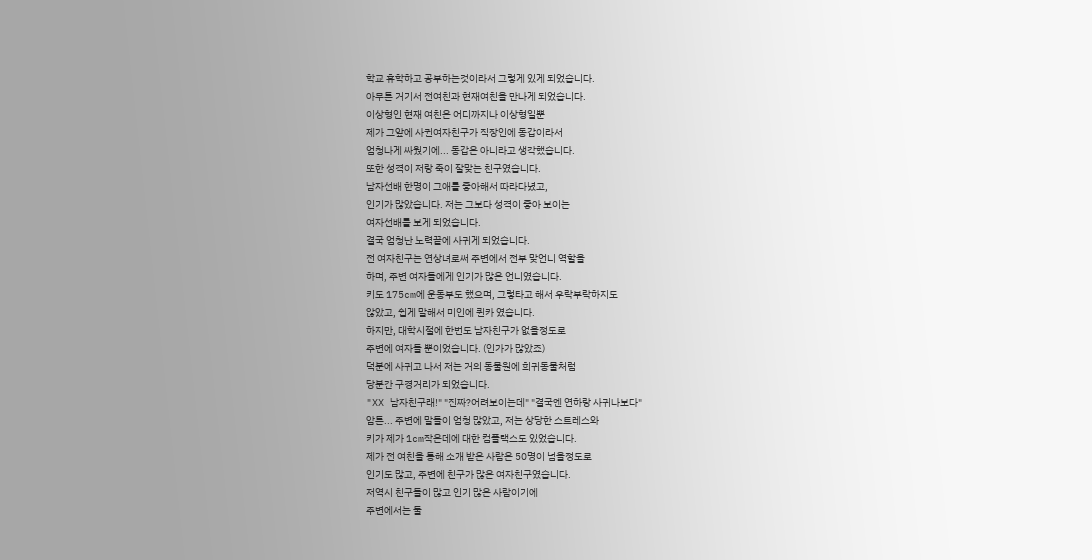학교 휴학하고 공부하는것이라서 그렇게 있게 되었습니다.
아무튼 거기서 전여친과 현재여친을 만나게 되었습니다.
이상형인 현재 여친은 어디까지나 이상형일뿐
제가 그앞에 사귄여자친구가 직장인에 동갑이라서
엄청나게 싸웠기에... 동갑은 아니라고 생각했습니다.
또한 성격이 저랑 죽이 잘맞는 친구였습니다.
남자선배 한명이 그애를 좋아해서 따라다녔고,
인기가 많았습니다. 저는 그보다 성격이 좋아 보이는
여자선배를 보게 되었습니다.
결국 엄청난 노력끝에 사귀게 되었습니다.
전 여자친구는 연상녀로써 주변에서 전부 맞언니 역할을
하며, 주변 여자들에게 인기가 많은 언니였습니다.
키도 175cm에 운동부도 했으며, 그렇타고 해서 우락부락하지도
않았고, 쉽게 말해서 미인에 퀸카 였습니다.
하지만, 대학시절에 한번도 남자친구가 없을정도로
주변에 여자들 뿐이었습니다. (인가가 많았죠)
덕분에 사귀고 나서 저는 거의 동물원에 희귀동물처럼
당분간 구경거리가 되었습니다.
"XX 남자친구래!" "진짜?어려보이는데" "결국엔 연하랑 사귀나보다"
암튼... 주변에 말들이 엄청 많았고, 저는 상당한 스트레스와
키가 제가 1cm작은데에 대한 컴플랙스도 있었습니다.
제가 전 여친을 통해 소개 받은 사람은 50명이 넘을정도로
인기도 많고, 주변에 친구가 많은 여자친구였습니다.
저역시 친구들이 많고 인기 많은 사람이기에
주변에서는 둘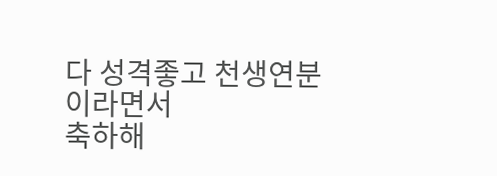다 성격좋고 천생연분이라면서
축하해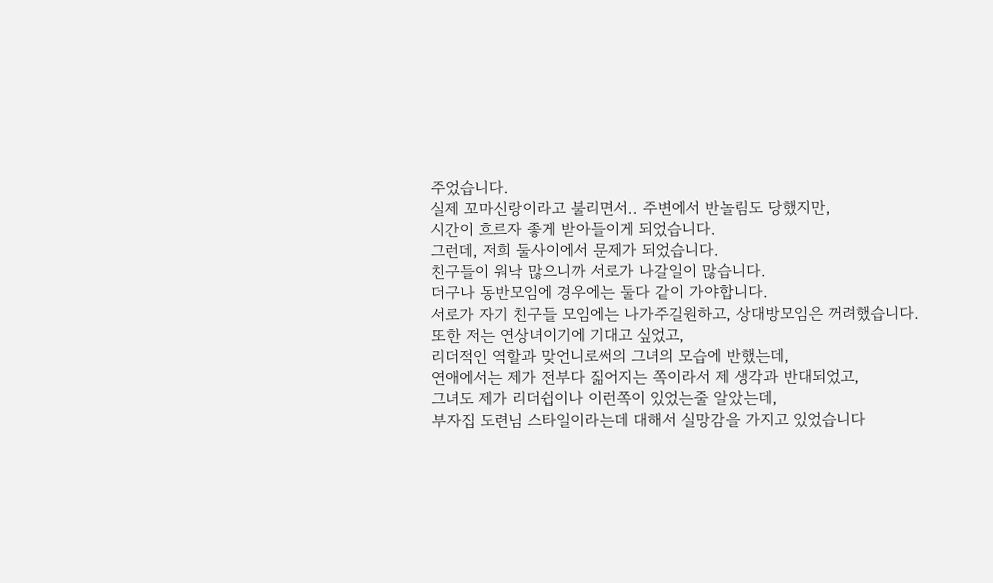주었습니다.
실제 꼬마신랑이라고 불리면서.. 주변에서 반놀림도 당했지만,
시간이 흐르자 좋게 받아들이게 되었습니다.
그런데, 저희 둘사이에서 문제가 되었습니다.
친구들이 워낙 많으니까 서로가 나갈일이 많습니다.
더구나 동반모임에 경우에는 둘다 같이 가야합니다.
서로가 자기 친구들 모임에는 나가주길원하고, 상대방모임은 꺼려했습니다.
또한 저는 연상녀이기에 기대고 싶었고,
리더적인 역할과 맞언니로써의 그녀의 모습에 반했는데,
연애에서는 제가 전부다 짊어지는 쪽이라서 제 생각과 반대되었고,
그녀도 제가 리더쉽이나 이런쪽이 있었는줄 알았는데,
부자집 도련님 스타일이라는데 대해서 실망감을 가지고 있었습니다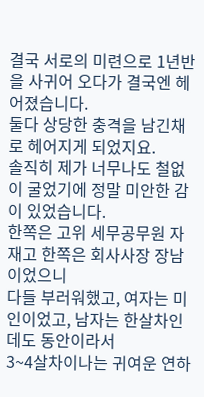결국 서로의 미련으로 1년반을 사귀어 오다가 결국엔 헤어졌습니다.
둘다 상당한 충격을 남긴채로 헤어지게 되었지요.
솔직히 제가 너무나도 철없이 굴었기에 정말 미안한 감이 있었습니다.
한쪽은 고위 세무공무원 자재고 한쪽은 회사사장 장남이었으니
다들 부러워했고, 여자는 미인이었고, 남자는 한살차인데도 동안이라서
3~4살차이나는 귀여운 연하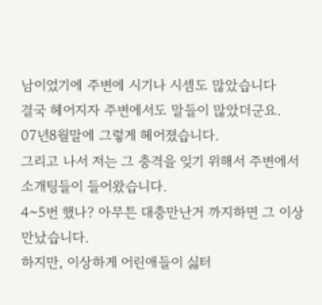남이었기에 주변에 시기나 시셈도 많았습니다
결국 헤어지자 주변에서도 말들이 많았더군요.
07년8월말에 그렇게 헤어졌습니다.
그리고 나서 저는 그 충격을 잊기 위해서 주변에서 소개팅들이 들어왔습니다.
4~5번 했나? 아무튼 대충만난거 까지하면 그 이상 만났습니다.
하지만, 이상하게 어린애들이 싫터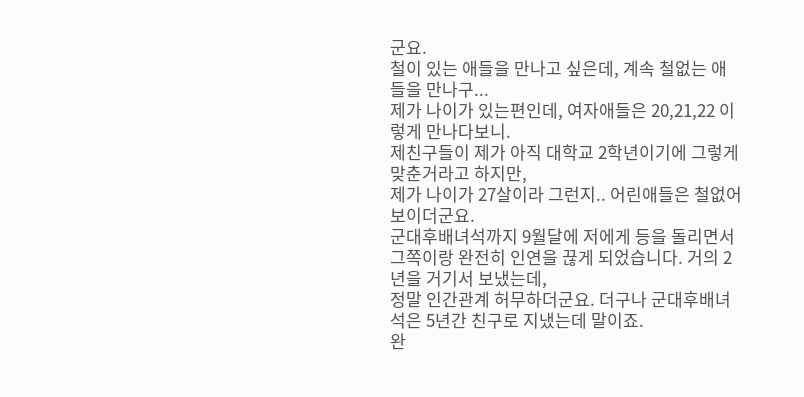군요.
철이 있는 애들을 만나고 싶은데, 계속 철없는 애들을 만나구...
제가 나이가 있는편인데, 여자애들은 20,21,22 이렇게 만나다보니.
제친구들이 제가 아직 대학교 2학년이기에 그렇게 맞춘거라고 하지만,
제가 나이가 27살이라 그런지.. 어린애들은 철없어 보이더군요.
군대후배녀석까지 9월달에 저에게 등을 돌리면서
그쪽이랑 완전히 인연을 끊게 되었습니다. 거의 2년을 거기서 보냈는데,
정말 인간관계 허무하더군요. 더구나 군대후배녀석은 5년간 친구로 지냈는데 말이죠.
완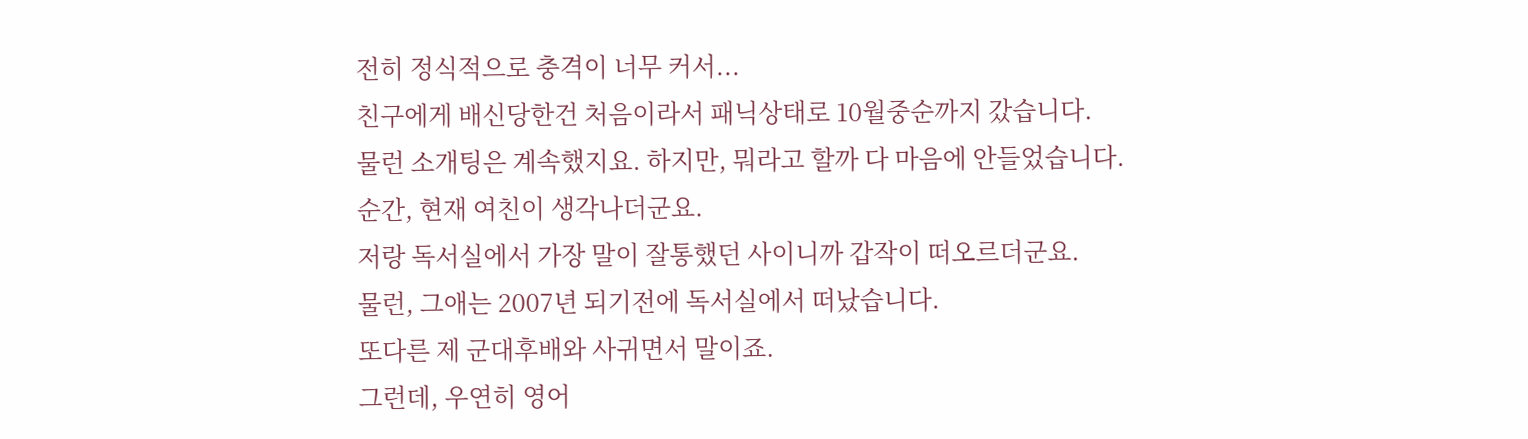전히 정식적으로 충격이 너무 커서...
친구에게 배신당한건 처음이라서 패닉상태로 10월중순까지 갔습니다.
물런 소개팅은 계속했지요. 하지만, 뭐라고 할까 다 마음에 안들었습니다.
순간, 현재 여친이 생각나더군요.
저랑 독서실에서 가장 말이 잘통했던 사이니까 갑작이 떠오르더군요.
물런, 그애는 2007년 되기전에 독서실에서 떠났습니다.
또다른 제 군대후배와 사귀면서 말이죠.
그런데, 우연히 영어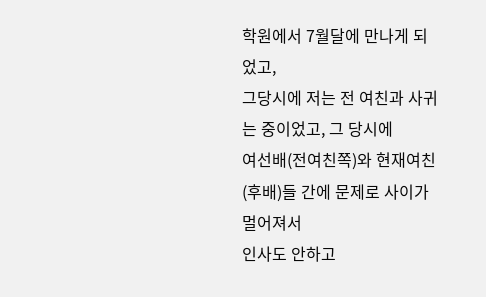학원에서 7월달에 만나게 되었고,
그당시에 저는 전 여친과 사귀는 중이었고, 그 당시에
여선배(전여친쪽)와 현재여친(후배)들 간에 문제로 사이가 멀어져서
인사도 안하고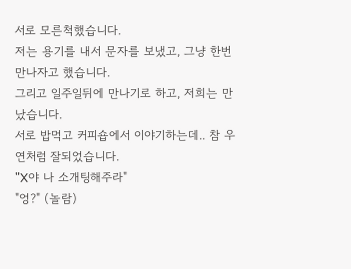서로 모른척했습니다.
저는 용기를 내서 문자를 보냈고, 그냥 한번 만나자고 했습니다.
그리고 일주일뒤에 만나기로 하고, 저희는 만났습니다.
서로 밥먹고 커피숍에서 이야기하는데.. 참 우연처럼 잘되었습니다.
"X야 나 소개팅해주라"
"엉?" (놀람)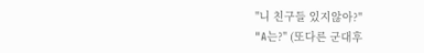"니 친구들 있지않아?"
"A는?" (또다른 군대후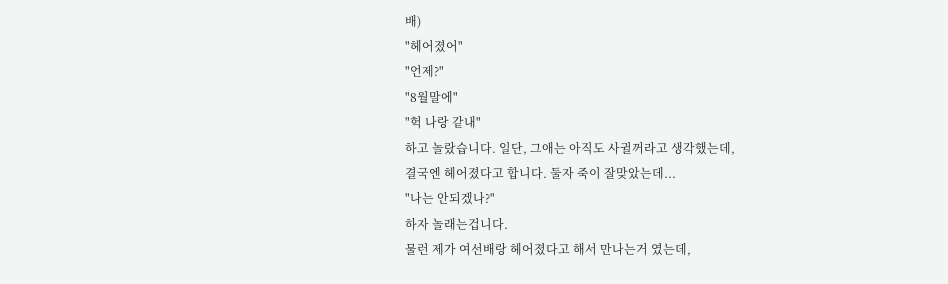배)
"헤어졌어"
"언제?"
"8월말에"
"헉 나랑 같내"
하고 놀랐습니다. 일단, 그애는 아직도 사귈꺼라고 생각했는데,
결국엔 헤어졌다고 합니다. 둘자 죽이 잘맞았는데...
"나는 안되겠나?"
하자 놀래는겁니다.
물런 제가 여선배랑 헤어졌다고 해서 만나는거 였는데,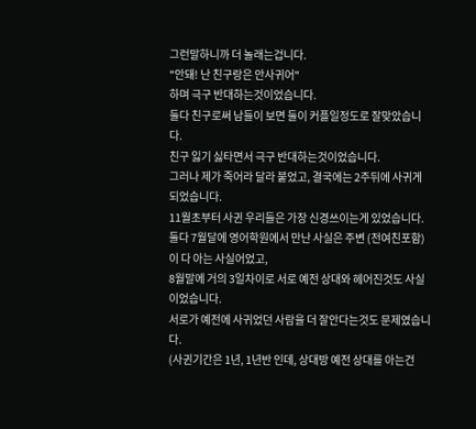그런말하니까 더 놀래는겁니다.
"안돼! 난 친구랑은 안사귀어"
하며 극구 반대하는것이었습니다.
둘다 친구로써 남들이 보면 둘이 커플일정도로 잘맞았습니다.
친구 잃기 싫타면서 극구 반대하는것이었습니다.
그러나 제가 죽어라 달라 붙었고, 결국에는 2주뒤에 사귀게 되었습니다.
11월초부터 사귄 우리들은 가장 신경쓰이는게 있었습니다.
둘다 7월달에 영어학원에서 만난 사실은 주변 (전여친포함)이 다 아는 사실어었고,
8월말에 거의 3일차이로 서로 예전 상대와 헤어진것도 사실이었습니다.
서로가 예전에 사귀었던 사람을 더 잘안다는것도 문제였습니다.
(사귄기간은 1년, 1년반 인데, 상대방 예전 상대를 아는건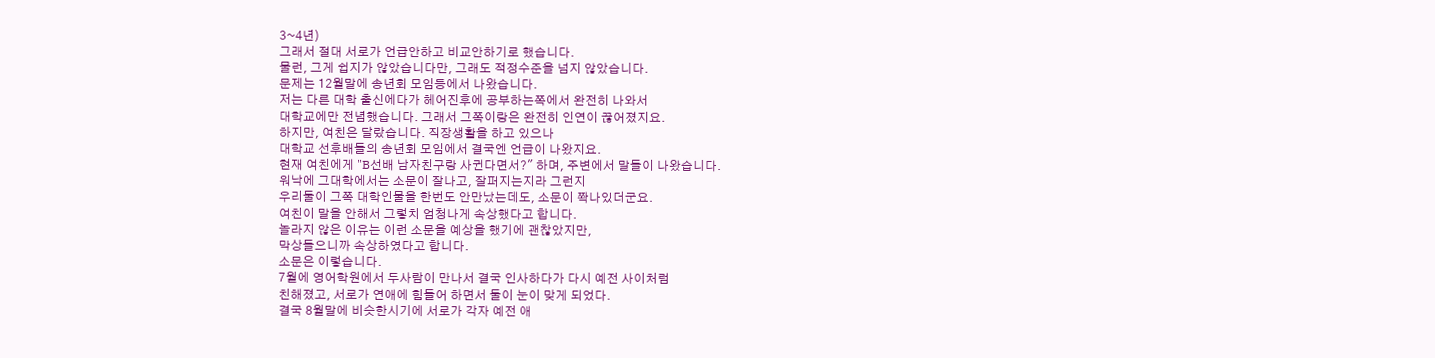3~4년)
그래서 절대 서로가 언급안하고 비교안하기로 했습니다.
물런, 그게 쉽지가 않았습니다만, 그래도 적정수준을 넘지 않았습니다.
문제는 12월말에 송년회 모임등에서 나왔습니다.
저는 다른 대학 출신에다가 헤어진후에 공부하는쪽에서 완전히 나와서
대학교에만 전념했습니다. 그래서 그쪽이랑은 완전히 인연이 끊어졌지요.
하지만, 여친은 달랐습니다. 직장생활을 하고 있으나
대학교 선후배들의 송년회 모임에서 결국엔 언급이 나왔지요.
현재 여친에게 "B선배 남자친구랑 사귄다면서?" 하며, 주변에서 말들이 나왔습니다.
워낙에 그대학에서는 소문이 잘나고, 잘퍼지는지라 그런지
우리둘이 그쪽 대학인물을 한번도 안만났는데도, 소문이 쫙나있더군요.
여친이 말을 안해서 그렇치 엄청나게 속상했다고 합니다.
놀라지 않은 이유는 이런 소문을 예상을 했기에 괜찮았지만,
막상들으니까 속상하였다고 합니다.
소문은 이렇습니다.
7월에 영어학원에서 두사람이 만나서 결국 인사하다가 다시 예전 사이처럼
친해졌고, 서로가 연애에 힘들어 하면서 둘이 눈이 맞게 되었다.
결국 8월말에 비슷한시기에 서로가 각자 예전 애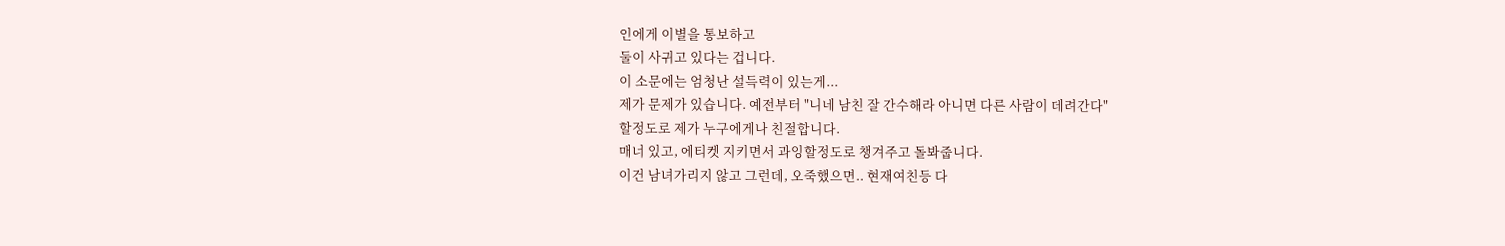인에게 이별을 통보하고
둘이 사귀고 있다는 겁니다.
이 소문에는 엄청난 설득력이 있는게...
제가 문제가 있습니다. 예전부터 "니네 남친 잘 간수해라 아니면 다른 사람이 데려간다"
할정도로 제가 누구에게나 친절합니다.
매너 있고, 에티켓 지키면서 과잉할정도로 챙겨주고 돌봐줍니다.
이건 남녀가리지 않고 그런데, 오죽했으면.. 현재여친등 다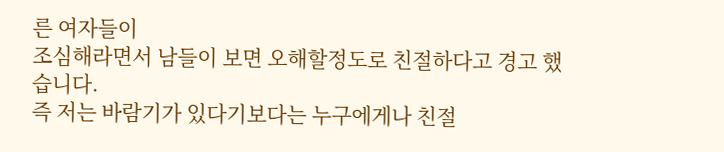른 여자들이
조심해라면서 남들이 보면 오해할정도로 친절하다고 경고 했습니다.
즉 저는 바람기가 있다기보다는 누구에게나 친절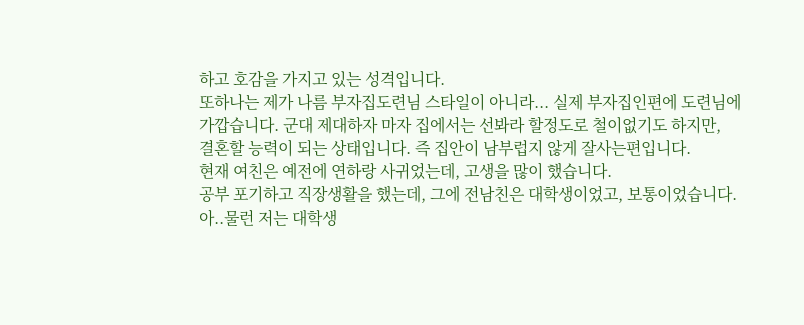하고 호감을 가지고 있는 성격입니다.
또하나는 제가 나름 부자집도련님 스타일이 아니라... 실제 부자집인편에 도련님에
가깝습니다. 군대 제대하자 마자 집에서는 선봐라 할정도로 철이없기도 하지만,
결혼할 능력이 되는 상태입니다. 즉 집안이 남부럽지 않게 잘사는편입니다.
현재 여친은 예전에 연하랑 사귀었는데, 고생을 많이 했습니다.
공부 포기하고 직장생활을 했는데, 그에 전남친은 대학생이었고, 보통이었습니다.
아..물런 저는 대학생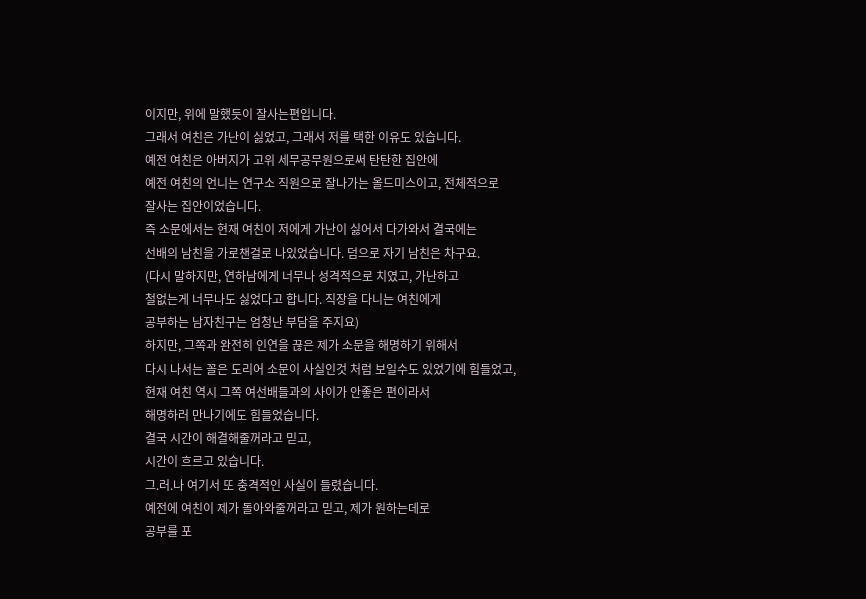이지만, 위에 말했듯이 잘사는편입니다.
그래서 여친은 가난이 싫었고, 그래서 저를 택한 이유도 있습니다.
예전 여친은 아버지가 고위 세무공무원으로써 탄탄한 집안에
예전 여친의 언니는 연구소 직원으로 잘나가는 올드미스이고, 전체적으로
잘사는 집안이었습니다.
즉 소문에서는 현재 여친이 저에게 가난이 싫어서 다가와서 결국에는
선배의 남친을 가로챈걸로 나있었습니다. 덤으로 자기 남친은 차구요.
(다시 말하지만, 연하남에게 너무나 성격적으로 치였고, 가난하고
철없는게 너무나도 싫었다고 합니다. 직장을 다니는 여친에게
공부하는 남자친구는 엄청난 부담을 주지요)
하지만, 그쪽과 완전히 인연을 끊은 제가 소문을 해명하기 위해서
다시 나서는 꼴은 도리어 소문이 사실인것 처럼 보일수도 있었기에 힘들었고,
현재 여친 역시 그쪽 여선배들과의 사이가 안좋은 편이라서
해명하러 만나기에도 힘들었습니다.
결국 시간이 해결해줄꺼라고 믿고,
시간이 흐르고 있습니다.
그.러.나 여기서 또 충격적인 사실이 들렸습니다.
예전에 여친이 제가 돌아와줄꺼라고 믿고, 제가 원하는데로
공부를 포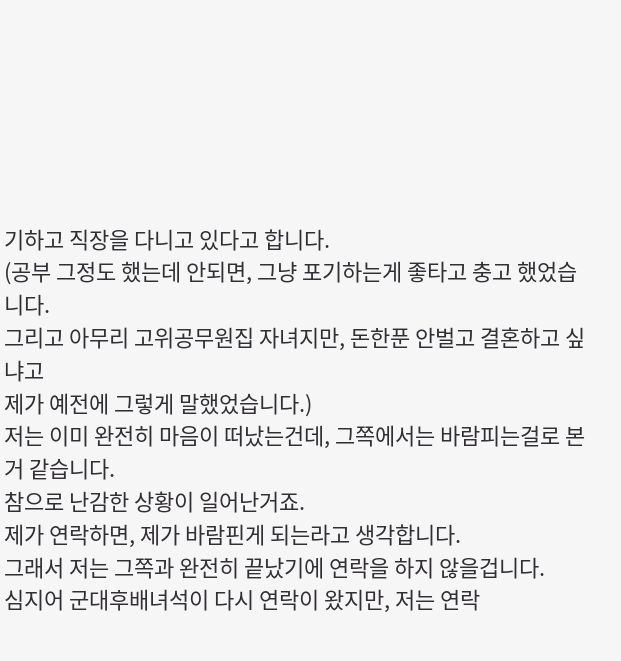기하고 직장을 다니고 있다고 합니다.
(공부 그정도 했는데 안되면, 그냥 포기하는게 좋타고 충고 했었습니다.
그리고 아무리 고위공무원집 자녀지만, 돈한푼 안벌고 결혼하고 싶냐고
제가 예전에 그렇게 말했었습니다.)
저는 이미 완전히 마음이 떠났는건데, 그쪽에서는 바람피는걸로 본거 같습니다.
참으로 난감한 상황이 일어난거죠.
제가 연락하면, 제가 바람핀게 되는라고 생각합니다.
그래서 저는 그쪽과 완전히 끝났기에 연락을 하지 않을겁니다.
심지어 군대후배녀석이 다시 연락이 왔지만, 저는 연락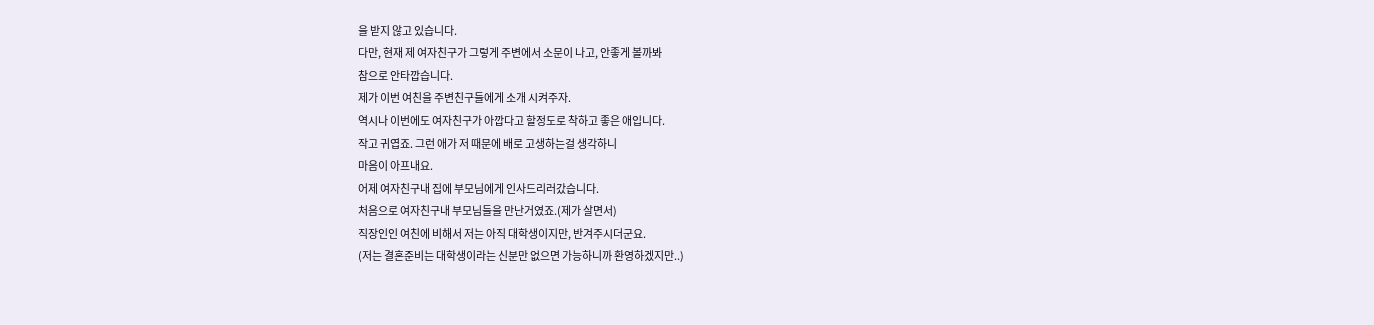을 받지 않고 있습니다.
다만, 현재 제 여자친구가 그렇게 주변에서 소문이 나고, 안좋게 볼까봐
참으로 안타깝습니다.
제가 이번 여친을 주변친구들에게 소개 시켜주자.
역시나 이번에도 여자친구가 아깝다고 할정도로 착하고 좋은 애입니다.
작고 귀엽죠. 그런 애가 저 때문에 배로 고생하는걸 생각하니
마음이 아프내요.
어제 여자친구내 집에 부모님에게 인사드리러갔습니다.
처음으로 여자친구내 부모님들을 만난거였죠.(제가 살면서)
직장인인 여친에 비해서 저는 아직 대학생이지만, 반겨주시더군요.
(저는 결혼준비는 대학생이라는 신분만 없으면 가능하니까 환영하겠지만..)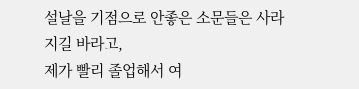설날을 기점으로 안좋은 소문들은 사라지길 바라고,
제가 빨리 졸업해서 여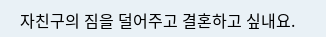자친구의 짐을 덜어주고 결혼하고 싶내요.